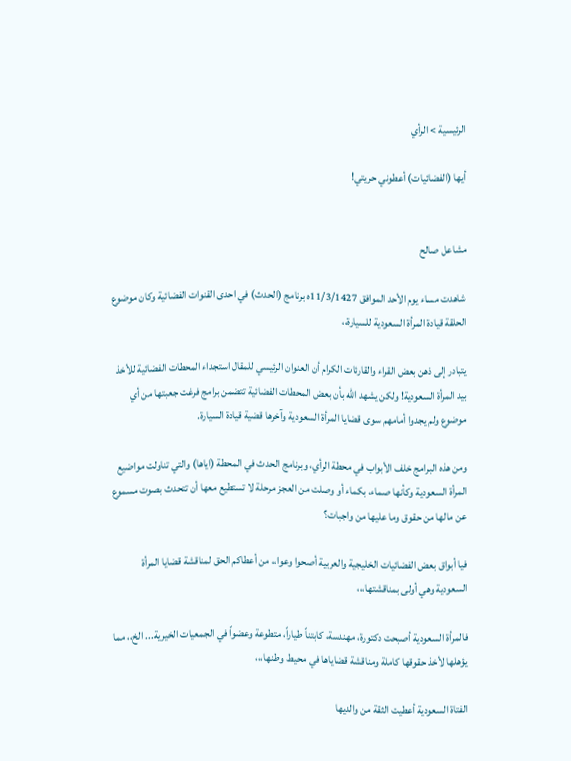الرئيسية > الرأي

أيها (الفضائيات) أعطوني حريتي!


مشاعل صالح

شاهدت مساء يوم الأحد الموافق 11/3/1427ه برنامج (الحدث) في احدى القنوات الفضائية وكان موضوع الحلقة قيادة المرأة السعودية للسيارة،،

يتبادر إلى ذهن بعض القراء والقارئات الكرام أن العنوان الرئيسي للمقال استجداء المحطات الفضائية للأخذ بيد المرأة السعودية! ولكن يشهد اللّه بأن بعض المحطات الفضائية تتضمن برامج فرغت جعبتها من أي موضوع ولم يجدوا أمامهم سوى قضايا المرأة السعودية وآخرها قضية قيادة السيارة.

ومن هذه البرامج خلف الأبواب في محطة الرأي، وبرنامج الحدث في المحطة (اياها) والتي تناولت مواضيع المرأة السعودية وكأنها صماء، بكماء أو وصلت من العجز مرحلة لا تستطيع معها أن تتحدث بصوت مسموع عن مالها من حقوق وما عليها من واجبات؟

فيا أبواق بعض الفضائيات الخليجية والعربية أصحوا وعوا،، من أعطاكم الحق لمناقشة قضايا المرأة السعودية وهي أولى بمناقشتها،،،

فالمرأة السعودية أصبحت دكتورة، مهندسة، كابتناً طياراً، متطوعة وعضواً في الجمعيات الخيرية... الخ،، مما يؤهلها لأخذ حقوقها كاملة ومناقشة قضاياها في محيط وطنها،،،

الفتاة السعودية أعطيت الثقة من والديها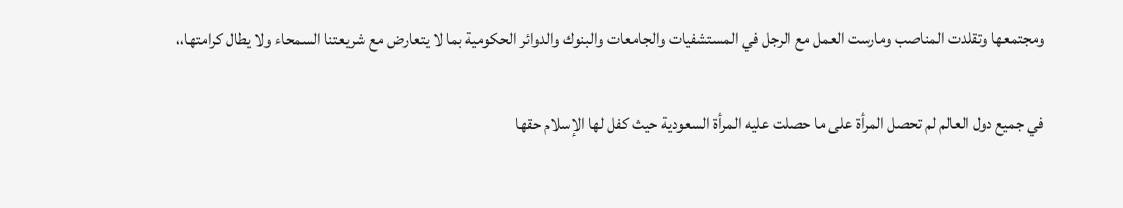ومجتمعها وتقلدت المناصب ومارست العمل مع الرجل في المستشفيات والجامعات والبنوك والدوائر الحكومية بما لا يتعارض مع شريعتنا السمحاء ولا يطال كرامتها،،

في جميع دول العالم لم تحصل المرأة على ما حصلت عليه المرأة السعودية حيث كفل لها الإسلام حقها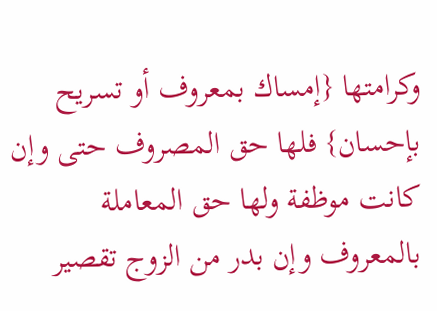وكرامتها {إمساك بمعروف أو تسريح بإحسان} فلها حق المصروف حتى وإن كانت موظفة ولها حق المعاملة بالمعروف وإن بدر من الزوج تقصير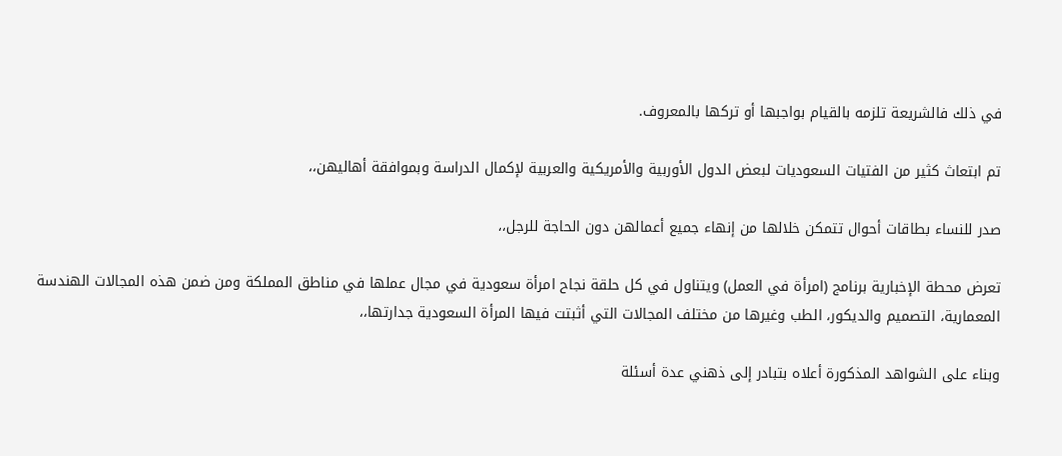في ذلك فالشريعة تلزمه بالقيام بواجبها أو تركها بالمعروف.

تم ابتعاث كثير من الفتيات السعوديات لبعض الدول الأوربية والأمريكية والعربية لإكمال الدراسة وبموافقة أهاليهن،،

صدر للنساء بطاقات أحوال تتمكن خلالها من إنهاء جميع أعمالهن دون الحاجة للرجل،،

تعرض محطة الإخبارية برنامج (امرأة في العمل) ويتناول في كل حلقة نجاح امرأة سعودية في مجال عملها في مناطق المملكة ومن ضمن هذه المجالات الهندسة المعمارية، التصميم والديكور، الطب وغيرها من مختلف المجالات التي أثبتت فيها المرأة السعودية جدارتها،،

وبناء على الشواهد المذكورة أعلاه بتبادر إلى ذهني عدة أسئلة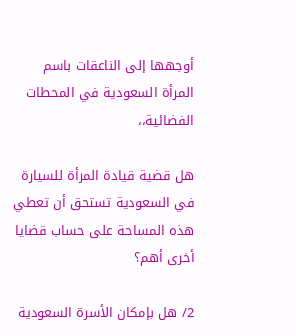أوجهها إلى الناعقات باسم المرأة السعودية في المحطات الفضائية،،

هل قضية قيادة المرأة للسيارة في السعودية تستحق أن تعطي هذه المساحة على حساب قضايا أخرى أهم؟

2/ هل بإمكان الأسرة السعودية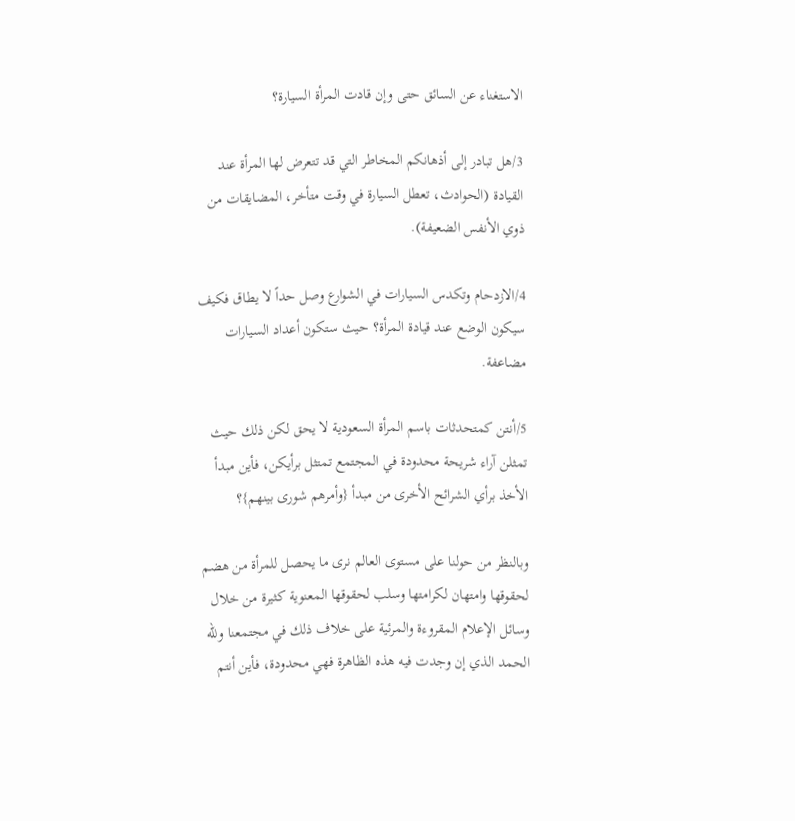الاستغناء عن السائق حتى وإن قادت المرأة السيارة؟

3/هل تبادر إلى أذهانكم المخاطر التي قد تتعرض لها المرأة عند القيادة (الحوادث، تعطل السيارة في وقت متأخر، المضايقات من ذوي الأنفس الضعيفة).

4/الازدحام وتكدس السيارات في الشوارع وصل حداً لا يطاق فكيف سيكون الوضع عند قيادة المرأة؟ حيث ستكون أعداد السيارات مضاعفة.

5/أنتن كمتحدثات باسم المرأة السعودية لا يحق لكن ذلك حيث تمثلن آراء شريحة محدودة في المجتمع تمتثل برأيكن، فأين مبدأ الأخذ برأي الشرائح الأخرى من مبدأ {وأمرهم شورى بينهم}؟

وبالنظر من حولنا على مستوى العالم نرى ما يحصل للمرأة من هضم لحقوقها وامتهان لكرامتها وسلب لحقوقها المعنوية كثيرة من خلال وسائل الإعلام المقروءة والمرئية على خلاف ذلك في مجتمعنا وللّه الحمد الذي إن وجدت فيه هذه الظاهرة فهي محدودة، فأين أنتم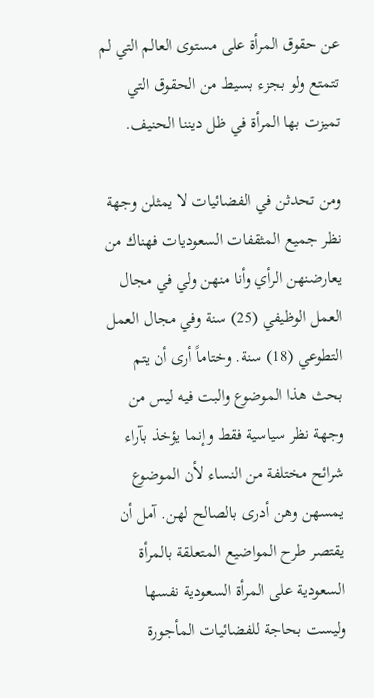عن حقوق المرأة على مستوى العالم التي لم تتمتع ولو بجزء بسيط من الحقوق التي تميزت بها المرأة في ظل ديننا الحنيف.

ومن تحدثن في الفضائيات لا يمثلن وجهة نظر جميع المثقفات السعوديات فهناك من يعارضنهن الرأي وأنا منهن ولي في مجال العمل الوظيفي (25) سنة وفي مجال العمل التطوعي (18) سنة. وختاماً أرى أن يتم بحث هذا الموضوع والبت فيه ليس من وجهة نظر سياسية فقط وإنما يؤخذ بآراء شرائح مختلفة من النساء لأن الموضوع يمسهن وهن أدرى بالصالح لهن. آمل أن يقتصر طرح المواضيع المتعلقة بالمرأة السعودية على المرأة السعودية نفسها وليست بحاجة للفضائيات المأجورة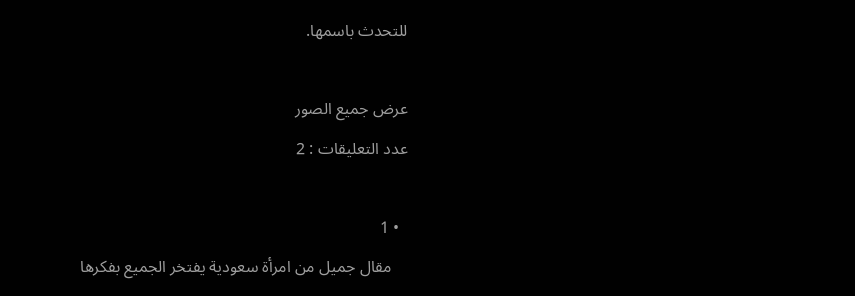للتحدث باسمها.

عرض جميع الصور
عدد التعليقات : 2

  • 1
    مقال جميل من امرأة سعودية يفتخر الجميع بفكرها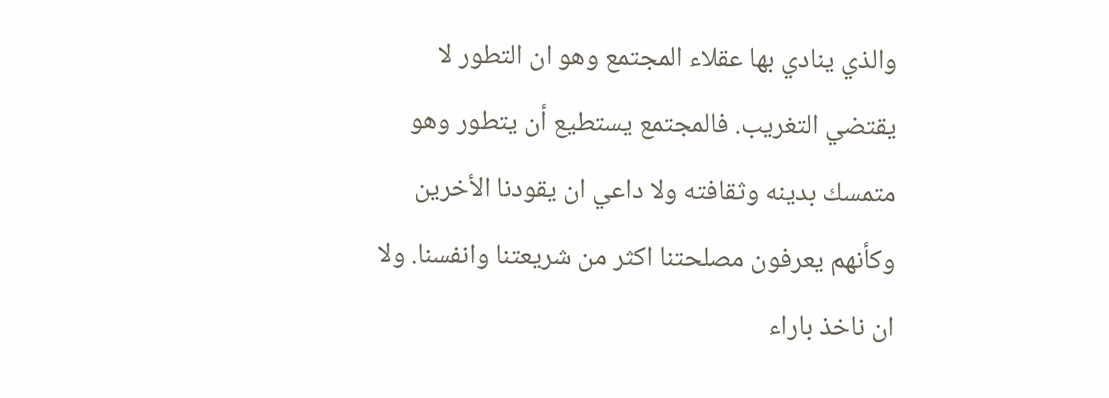والذي ينادي بها عقلاء المجتمع وهو ان التطور لا يقتضي التغريب. فالمجتمع يستطيع أن يتطور وهو متمسك بدينه وثقافته ولا داعي ان يقودنا الأخرين وكأنهم يعرفون مصلحتنا اكثر من شريعتنا وانفسنا. ولا ان ناخذ باراء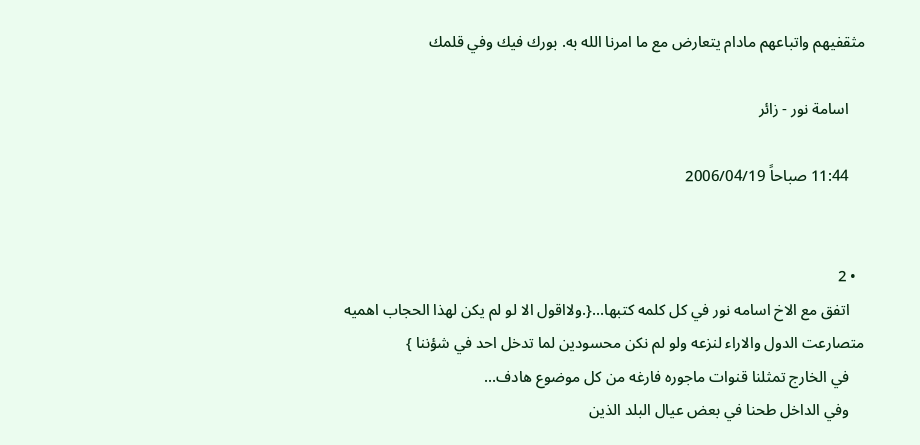مثقفيهم واتباعهم مادام يتعارض مع ما امرنا الله به. بورك فيك وفي قلمك

    اسامة نور - زائر

    11:44 صباحاً 2006/04/19


  • 2
    اتفق مع الاخ اسامه نور في كل كلمه كتبها...{.ولااقول الا لو لم يكن لهذا الحجاب اهميه متصارعت الدول والاراء لنزعه ولو لم نكن محسودين لما تدخل احد في شؤننا }
    في الخارج تمثلنا قنوات ماجوره فارغه من كل موضوع هادف...
    وفي الداخل طحنا في بعض عيال البلد الذين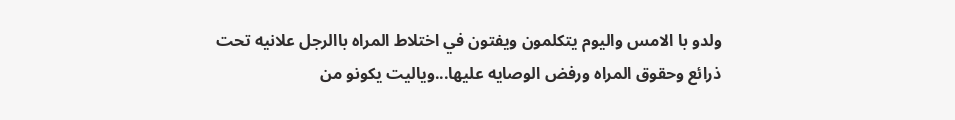ولدو با الامس واليوم يتكلمون ويفتون في اختلاط المراه باالرجل علانيه تحت ذرائع وحقوق المراه ورفض الوصايه عليها...وياليت يكونو من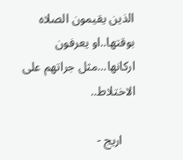الذين يقيمون الصلاه بوقتها..او يعرفون اركانها...مثل جراتهم على الاختلاط..

    اريج -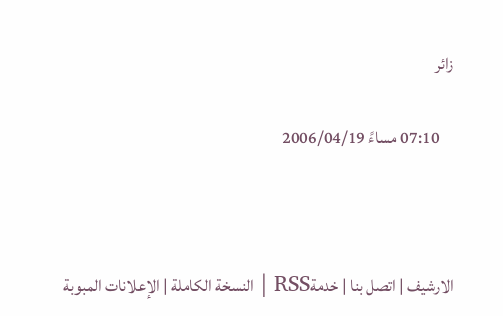زائر

    07:10 مساءً 2006/04/19



الارشيف | اتصل بنا | خدمةRSS | النسخة الكاملة | الإعلانات المبوبة